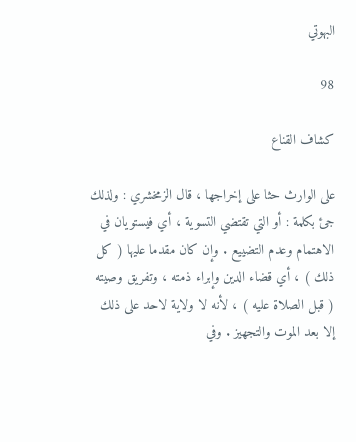البهوتي

98

كشاف القناع

على الوارث حثا على إخراجها ، قال الزمخشري : ولذلك جئ بكلمة : أو التي تقتضي التسوية ، أي فيستويان في الاهتمام وعدم التضييع . وإن كان مقدما عليها ( كل ذلك ) ، أي قضاء الدين وإبراء ذمته ، وتفريق وصيته ( قبل الصلاة عليه ) ، لأنه لا ولاية لاحد على ذلك إلا بعد الموت والتجهيز . وفي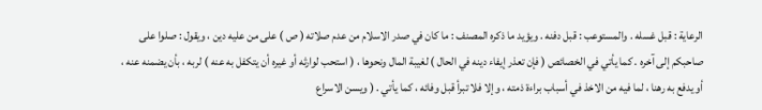الرعاية : قبل غسله . والمستوعب : قبل دفنه . ويؤيد ما ذكره المصنف : ما كان في صدر الاسلام من عدم صلاته ( ص ) على من عليه دين ، ويقول : صلوا على صاحبكم إلى آخره . كما يأتي في الخصائص ( فإن تعذر إيفاء دينه في الحال ) لغيبة المال ونحوها ، ( استحب لوارثه أو غيره أن يتكفل به عنه ) لربه ، بأن يضمنه عنه ، أو يدفع به رهنا ، لما فيه من الاخذ في أسباب براءة ذمته ، وإلا فلا تبرأ قبل وفائه ، كما يأتي . ( ويسن الاسراع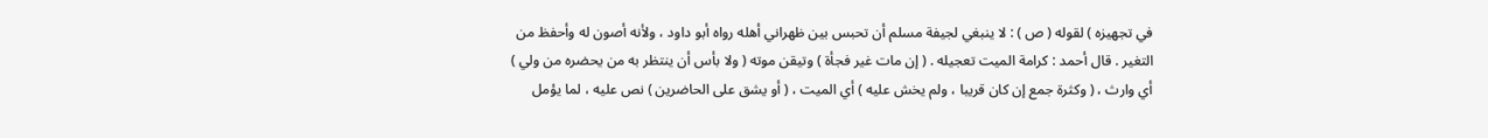في تجهيزه ) لقوله ( ص ) : لا ينبغي لجيفة مسلم أن تحبس بين ظهراني أهله رواه أبو داود ، ولأنه أصون له وأحفظ من التغير . قال أحمد : كرامة الميت تعجيله . ( إن مات غير فجأة ) وتيقن موته ( ولا بأس أن ينتظر به من يحضره من ولي ) أي وارث ، ( وكثرة جمع إن كان قريبا ، ولم يخش عليه ) أي الميت ، ( أو يشق على الحاضرين ) نص عليه ، لما يؤمل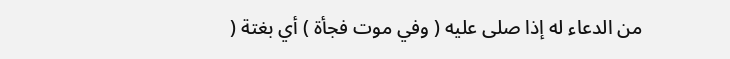من الدعاء له إذا صلى عليه ( وفي موت فجأة ) أي بغتة (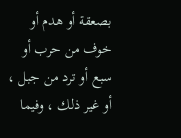بصعقة أو هدم أو خوف من حرب أو سبع أو ترد من جبل ، أو غير ذلك ، وفيما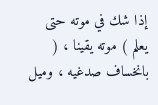إذا شك في موته حتى يعلم ) موته يقينا ، ( بانخساف صدغيه ، وميل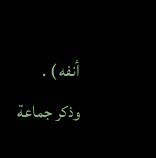أنفه ) . وذكر جماعة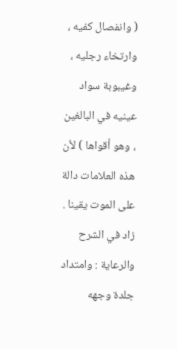( وانفصال كفيه ، وارتخاء رجليه ، وغيبوبة سواد عينيه في البالغين ، وهو أقواها ) لأن هذه العلامات دالة على الموت يقينا . زاد في الشرح والرعاية : وامتداد جلدة وجهه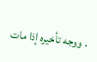. ووجه تأخيره إذا مات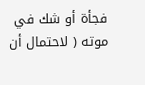فجأة أو شك في موته ( لاحتمال أن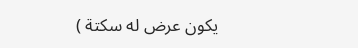يكون عرض له سكتة )